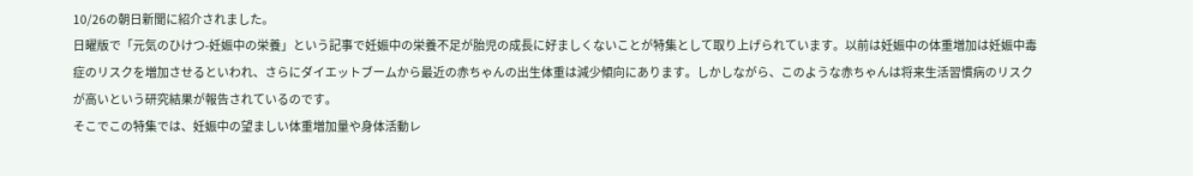10/26の朝日新聞に紹介されました。
日曜版で「元気のひけつ-妊娠中の栄養」という記事で妊娠中の栄養不足が胎児の成長に好ましくないことが特集として取り上げられています。以前は妊娠中の体重増加は妊娠中毒症のリスクを増加させるといわれ、さらにダイエットブームから最近の赤ちゃんの出生体重は減少傾向にあります。しかしながら、このような赤ちゃんは将来生活習慣病のリスクが高いという研究結果が報告されているのです。
そこでこの特集では、妊娠中の望ましい体重増加量や身体活動レ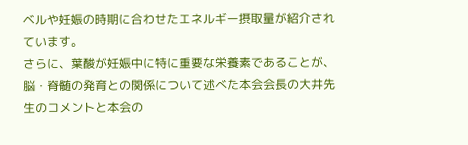ベルや妊娠の時期に合わせたエネルギー摂取量が紹介されています。
さらに、葉酸が妊娠中に特に重要な栄養素であることが、脳・脊髄の発育との関係について述べた本会会長の大井先生のコメントと本会の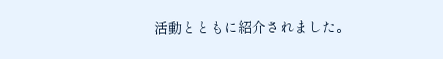活動とともに紹介されました。